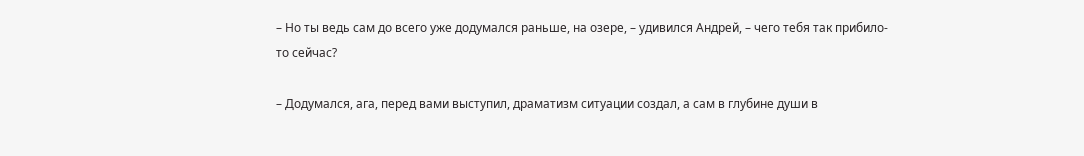– Но ты ведь сам до всего уже додумался раньше, на озере, – удивился Андрей, – чего тебя так прибило-то сейчас?

– Додумался, ага, перед вами выступил, драматизм ситуации создал, а сам в глубине души в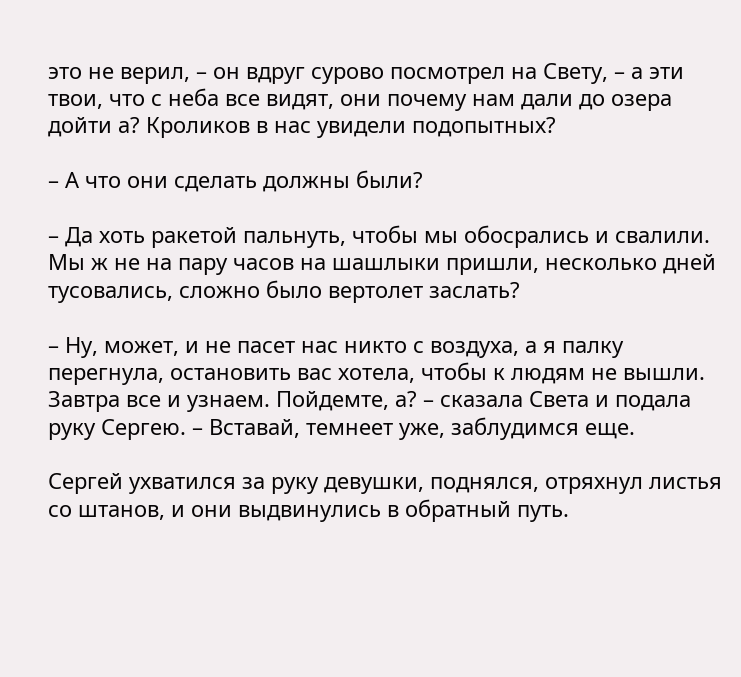это не верил, – он вдруг сурово посмотрел на Свету, – а эти твои, что с неба все видят, они почему нам дали до озера дойти а? Кроликов в нас увидели подопытных?

– А что они сделать должны были?

– Да хоть ракетой пальнуть, чтобы мы обосрались и свалили. Мы ж не на пару часов на шашлыки пришли, несколько дней тусовались, сложно было вертолет заслать?

– Ну, может, и не пасет нас никто с воздуха, а я палку перегнула, остановить вас хотела, чтобы к людям не вышли. Завтра все и узнаем. Пойдемте, а? – сказала Света и подала руку Сергею. – Вставай, темнеет уже, заблудимся еще.

Сергей ухватился за руку девушки, поднялся, отряхнул листья со штанов, и они выдвинулись в обратный путь.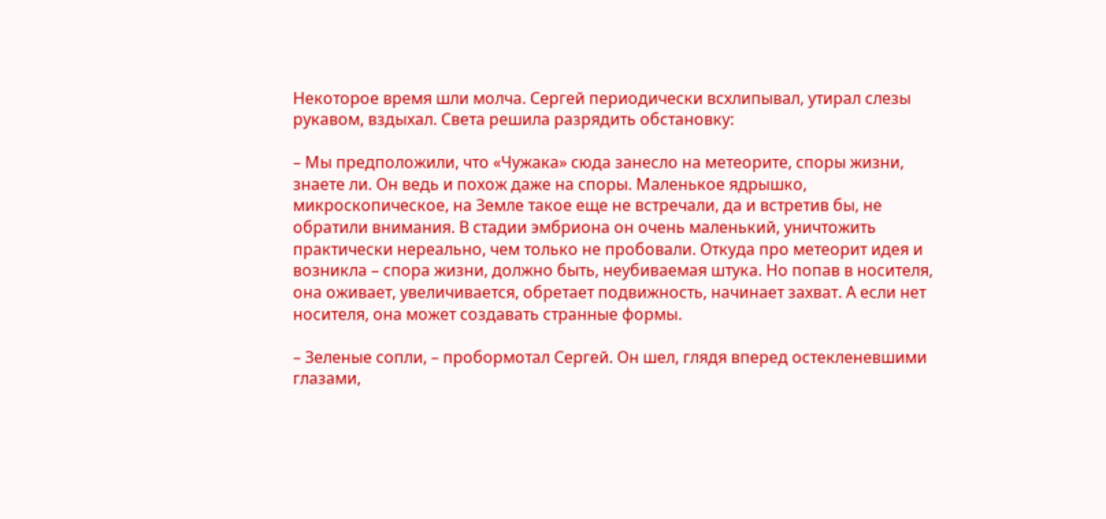Некоторое время шли молча. Сергей периодически всхлипывал, утирал слезы рукавом, вздыхал. Света решила разрядить обстановку:

– Мы предположили, что «Чужака» сюда занесло на метеорите, споры жизни, знаете ли. Он ведь и похож даже на споры. Маленькое ядрышко, микроскопическое, на Земле такое еще не встречали, да и встретив бы, не обратили внимания. В стадии эмбриона он очень маленький, уничтожить практически нереально, чем только не пробовали. Откуда про метеорит идея и возникла – спора жизни, должно быть, неубиваемая штука. Но попав в носителя, она оживает, увеличивается, обретает подвижность, начинает захват. А если нет носителя, она может создавать странные формы.

– Зеленые сопли, – пробормотал Сергей. Он шел, глядя вперед остекленевшими глазами,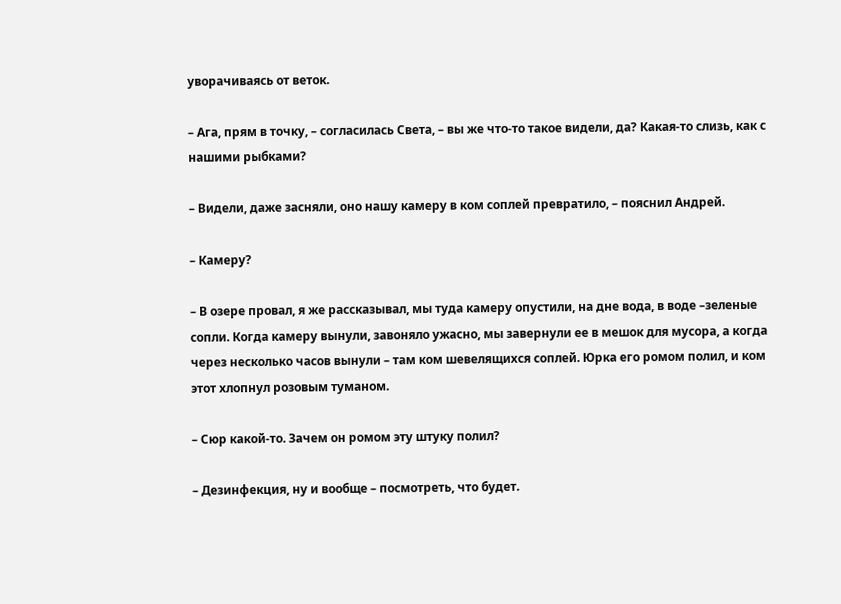уворачиваясь от веток.

– Ага, прям в точку, – согласилась Света, – вы же что-то такое видели, да? Какая-то слизь, как с нашими рыбками?

– Видели, даже засняли, оно нашу камеру в ком соплей превратило, – пояснил Андрей.

– Камеру?

– В озере провал, я же рассказывал, мы туда камеру опустили, на дне вода, в воде –зеленые сопли. Когда камеру вынули, завоняло ужасно, мы завернули ее в мешок для мусора, а когда через несколько часов вынули – там ком шевелящихся соплей. Юрка его ромом полил, и ком этот хлопнул розовым туманом.

– Сюр какой-то. Зачем он ромом эту штуку полил?

– Дезинфекция, ну и вообще – посмотреть, что будет.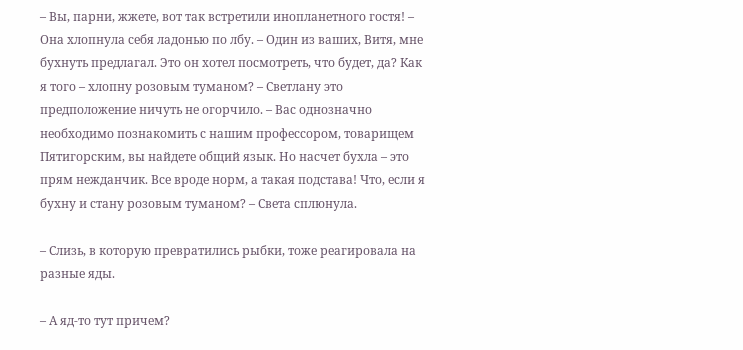– Вы, парни, жжете, вот так встретили инопланетного гостя! – Она хлопнула себя ладонью по лбу. – Один из ваших, Витя, мне бухнуть предлагал. Это он хотел посмотреть, что будет, да? Как я того – хлопну розовым туманом? – Светлану это предположение ничуть не огорчило. – Вас однозначно необходимо познакомить с нашим профессором, товарищем Пятигорским, вы найдете общий язык. Но насчет бухла – это прям нежданчик. Все вроде норм, а такая подстава! Что, если я бухну и стану розовым туманом? – Света сплюнула.

– Слизь, в которую превратились рыбки, тоже реагировала на разные яды.

– А яд-то тут причем?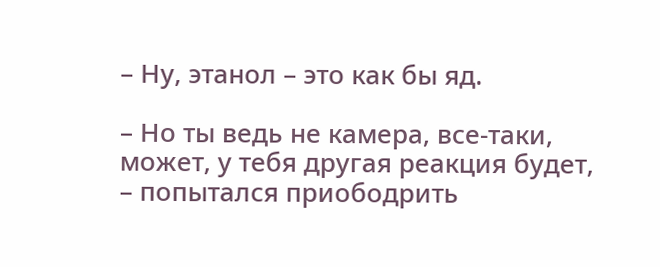– Ну, этанол – это как бы яд.

– Но ты ведь не камера, все-таки, может, у тебя другая реакция будет, – попытался приободрить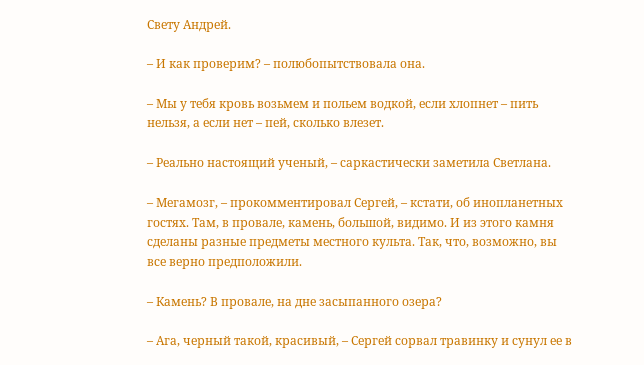Свету Андрей.

– И как проверим? – полюбопытствовала она.

– Мы у тебя кровь возьмем и польем водкой, если хлопнет – пить нельзя, а если нет – пей, сколько влезет.

– Реально настоящий ученый, – саркастически заметила Светлана.

– Мегамозг, – прокомментировал Сергей, – кстати, об инопланетных гостях. Там, в провале, камень, большой, видимо. И из этого камня сделаны разные предметы местного культа. Так, что, возможно, вы все верно предположили.

– Камень? В провале, на дне засыпанного озера?

– Ага, черный такой, красивый, – Сергей сорвал травинку и сунул ее в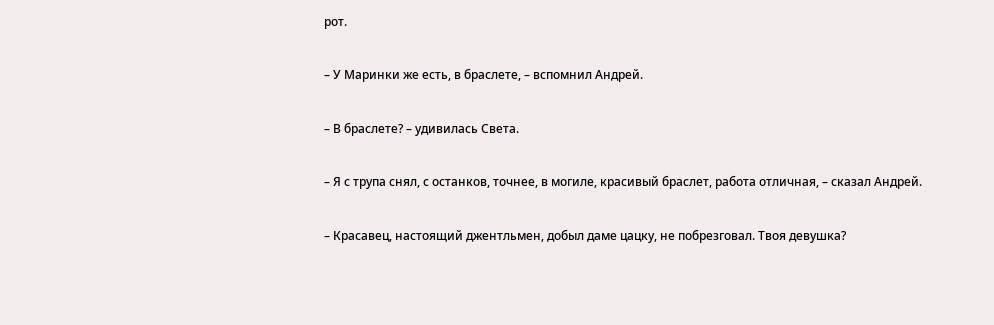рот.

– У Маринки же есть, в браслете, – вспомнил Андрей.

– В браслете? – удивилась Света.

– Я с трупа снял, с останков, точнее, в могиле, красивый браслет, работа отличная, – сказал Андрей.

– Красавец, настоящий джентльмен, добыл даме цацку, не побрезговал. Твоя девушка?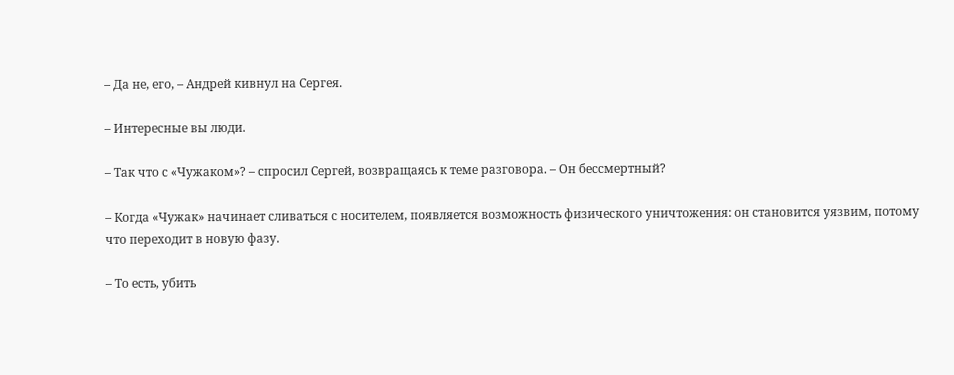– Да не, его, – Андрей кивнул на Сергея.

– Интересные вы люди.

– Так что с «Чужаком»? – спросил Сергей, возвращаясь к теме разговора. – Он бессмертный?

– Когда «Чужак» начинает сливаться с носителем, появляется возможность физического уничтожения: он становится уязвим, потому что переходит в новую фазу.

– То есть, убить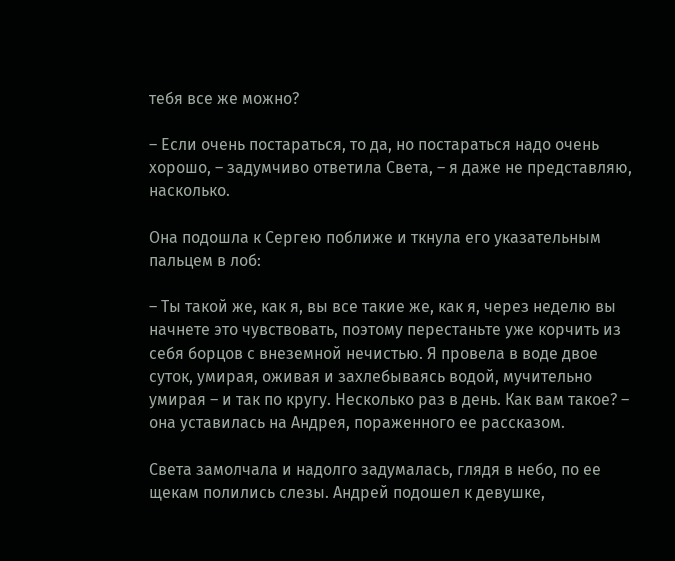тебя все же можно?

– Если очень постараться, то да, но постараться надо очень хорошо, – задумчиво ответила Света, – я даже не представляю, насколько.

Она подошла к Сергею поближе и ткнула его указательным пальцем в лоб:

– Ты такой же, как я, вы все такие же, как я, через неделю вы начнете это чувствовать, поэтому перестаньте уже корчить из себя борцов с внеземной нечистью. Я провела в воде двое суток, умирая, оживая и захлебываясь водой, мучительно умирая – и так по кругу. Несколько раз в день. Как вам такое? – она уставилась на Андрея, пораженного ее рассказом.

Света замолчала и надолго задумалась, глядя в небо, по ее щекам полились слезы. Андрей подошел к девушке,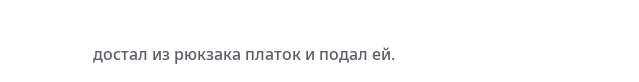достал из рюкзака платок и подал ей.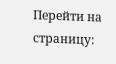Перейти на страницу: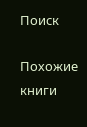Поиск

Похожие книги